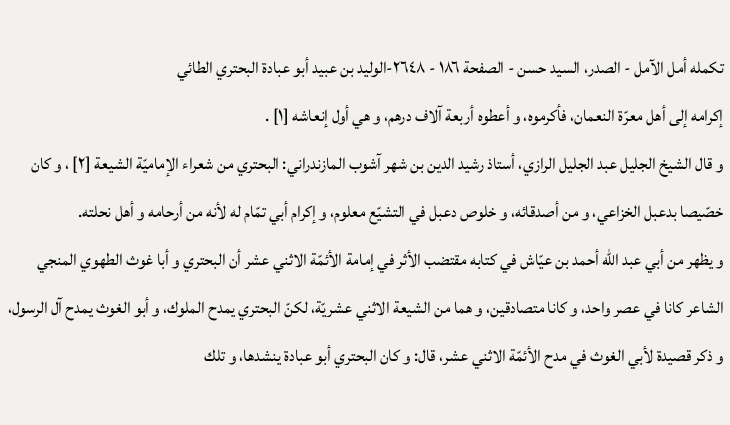تكمله أمل الآمل - الصدر، السيد حسن - الصفحة ١٨٦ - ٢٦٤٨-الوليد بن عبيد أبو عبادة البحتري الطائي
إكرامه إلى أهل معرّة النعمان، فأكرموه، و أعطوه أربعة آلاف درهم، و هي أول إنعاشه [١] .
و قال الشيخ الجليل عبد الجليل الرازي، أستاذ رشيد الدين بن شهر آشوب المازندراني: البحتري من شعراء الإماميّة الشيعة [٢] ، و كان خصّيصا بدعبل الخزاعي، و من أصدقائه، و خلوص دعبل في التشيّع معلوم، و إكرام أبي تمّام له لأنه من أرحامه و أهل نحلته.
و يظهر من أبي عبد اللّه أحمد بن عيّاش في كتابه مقتضب الأثر في إمامة الأئمّة الاثني عشر أن البحتري و أبا غوث الطهوي المنجي الشاعر كانا في عصر واحد، و كانا متصادقين، و هما من الشيعة الاثني عشريّة، لكنّ البحتري يمدح الملوك، و أبو الغوث يمدح آل الرسول، و ذكر قصيدة لأبي الغوث في مدح الأئمّة الاثني عشر، قال: و كان البحتري أبو عبادة ينشدها، و تلك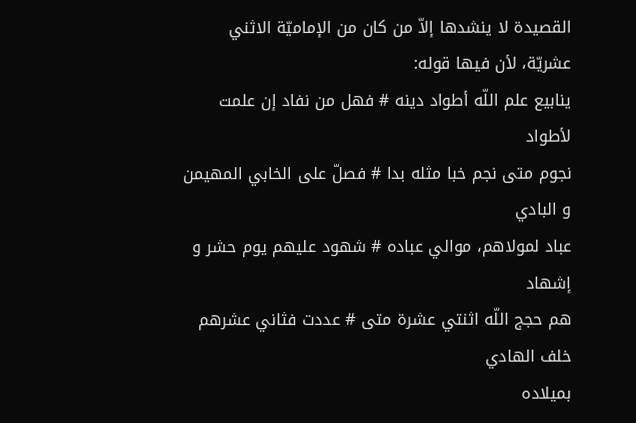القصيدة لا ينشدها إلاّ من كان من الإماميّة الاثني عشريّة، لأن فيها قوله:
ينابيع علم اللّه أطواد دينه # فهل من نفاد إن علمت لأطواد
نجوم متى نجم خبا مثله بدا # فصلّ على الخابي المهيمن و البادي
عباد لمولاهم، موالي عباده # شهود عليهم يوم حشر و إشهاد
هم حجج اللّه اثنتي عشرة متى # عددت فثاني عشرهم خلف الهادي
بميلاده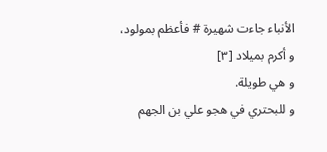الأنباء جاءت شهيرة # فأعظم بمولود، و أكرم بميلاد [٣]
و هي طويلة.
و للبحتري في هجو علي بن الجهم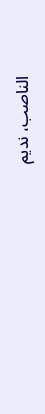الناصب، نديم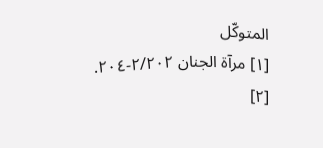المتوكّل
[١] مرآة الجنان ٢/٢٠٢-٢٠٤.
[٢]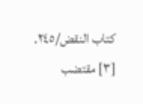كتاب النقض/٢٤٥.
[٣] مقتضب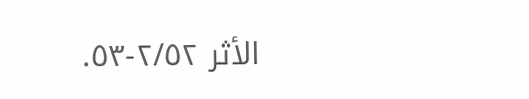الأثر ٢/٥٢-٥٣.